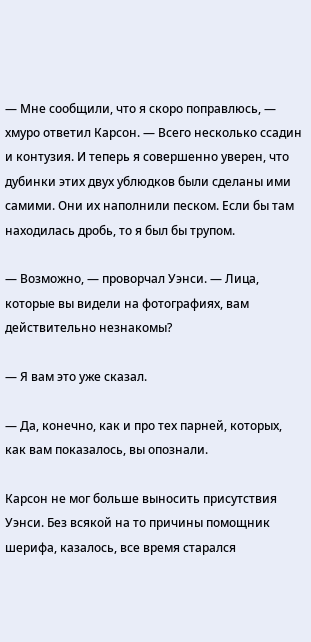— Мне сообщили, что я скоро поправлюсь, — хмуро ответил Карсон. — Всего несколько ссадин и контузия. И теперь я совершенно уверен, что дубинки этих двух ублюдков были сделаны ими самими. Они их наполнили песком. Если бы там находилась дробь, то я был бы трупом.

— Возможно, — проворчал Уэнси. — Лица, которые вы видели на фотографиях, вам действительно незнакомы?

— Я вам это уже сказал.

— Да, конечно, как и про тех парней, которых, как вам показалось, вы опознали.

Карсон не мог больше выносить присутствия Уэнси. Без всякой на то причины помощник шерифа, казалось, все время старался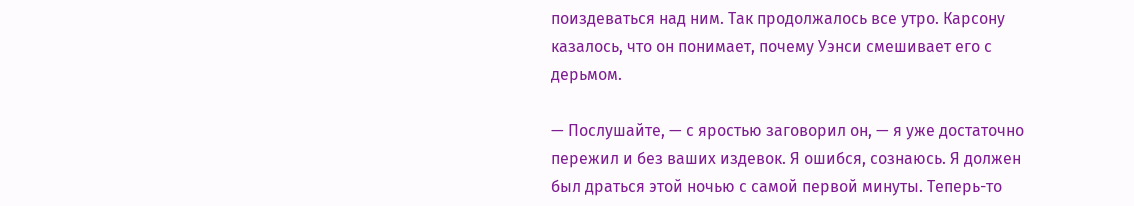поиздеваться над ним. Так продолжалось все утро. Карсону казалось, что он понимает, почему Уэнси смешивает его с дерьмом.

— Послушайте, — с яростью заговорил он, — я уже достаточно пережил и без ваших издевок. Я ошибся, сознаюсь. Я должен был драться этой ночью с самой первой минуты. Теперь-то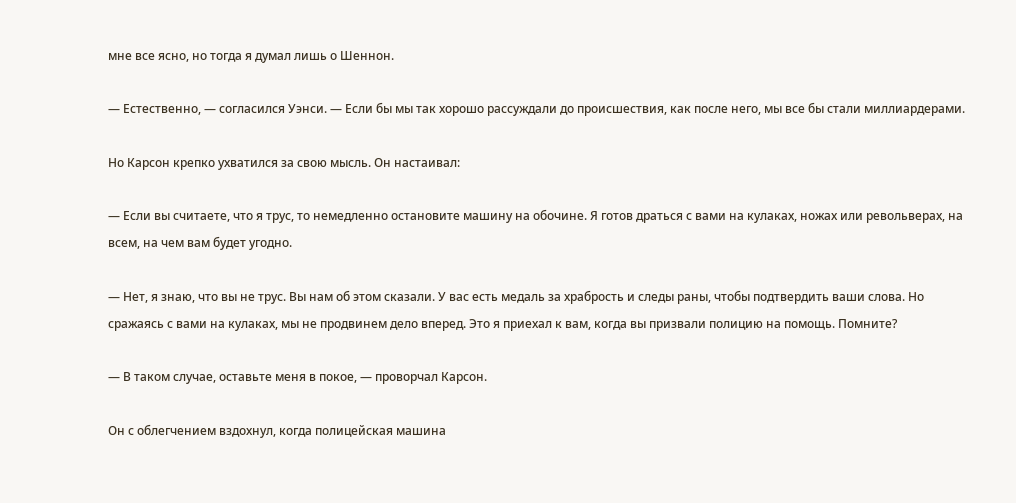мне все ясно, но тогда я думал лишь о Шеннон.

— Естественно, — согласился Уэнси. — Если бы мы так хорошо рассуждали до происшествия, как после него, мы все бы стали миллиардерами.

Но Карсон крепко ухватился за свою мысль. Он настаивал:

— Если вы считаете, что я трус, то немедленно остановите машину на обочине. Я готов драться с вами на кулаках, ножах или револьверах, на всем, на чем вам будет угодно.

— Нет, я знаю, что вы не трус. Вы нам об этом сказали. У вас есть медаль за храбрость и следы раны, чтобы подтвердить ваши слова. Но сражаясь с вами на кулаках, мы не продвинем дело вперед. Это я приехал к вам, когда вы призвали полицию на помощь. Помните?

— В таком случае, оставьте меня в покое, — проворчал Карсон.

Он с облегчением вздохнул, когда полицейская машина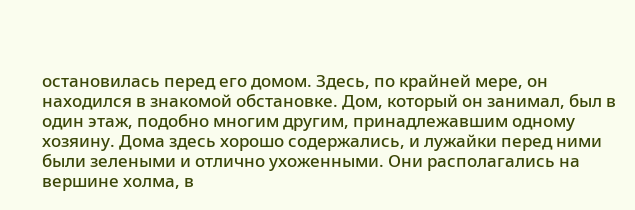остановилась перед его домом. Здесь, по крайней мере, он находился в знакомой обстановке. Дом, который он занимал, был в один этаж, подобно многим другим, принадлежавшим одному хозяину. Дома здесь хорошо содержались, и лужайки перед ними были зелеными и отлично ухоженными. Они располагались на вершине холма, в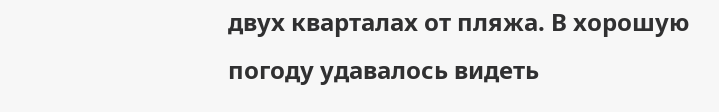двух кварталах от пляжа. В хорошую погоду удавалось видеть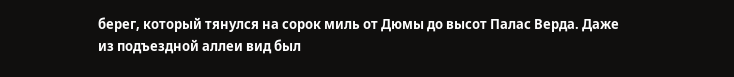берег, который тянулся на сорок миль от Дюмы до высот Палас Верда. Даже из подъездной аллеи вид был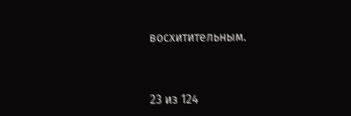восхитительным.



23 из 124